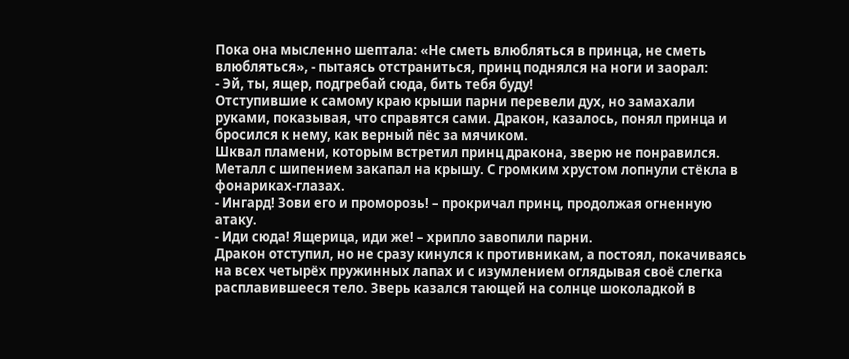Пока она мысленно шептала: «Не сметь влюбляться в принца, не сметь влюбляться», - пытаясь отстраниться, принц поднялся на ноги и заорал:
- Эй, ты, ящер, подгребай сюда, бить тебя буду!
Отступившие к самому краю крыши парни перевели дух, но замахали руками, показывая, что справятся сами. Дракон, казалось, понял принца и бросился к нему, как верный пёс за мячиком.
Шквал пламени, которым встретил принц дракона, зверю не понравился. Металл с шипением закапал на крышу. С громким хрустом лопнули стёкла в фонариках-глазах.
- Ингард! Зови его и проморозь! – прокричал принц, продолжая огненную атаку.
- Иди сюда! Ящерица, иди же! – хрипло завопили парни.
Дракон отступил, но не сразу кинулся к противникам, а постоял, покачиваясь на всех четырёх пружинных лапах и с изумлением оглядывая своё слегка расплавившееся тело. Зверь казался тающей на солнце шоколадкой в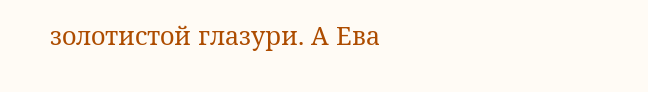золотистой глазури. А Ева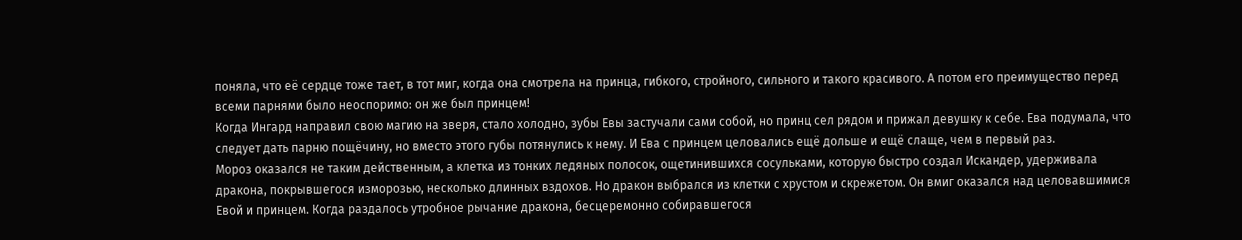поняла, что её сердце тоже тает, в тот миг, когда она смотрела на принца, гибкого, стройного, сильного и такого красивого. А потом его преимущество перед всеми парнями было неоспоримо: он же был принцем!
Когда Ингард направил свою магию на зверя, стало холодно, зубы Евы застучали сами собой, но принц сел рядом и прижал девушку к себе. Ева подумала, что следует дать парню пощёчину, но вместо этого губы потянулись к нему. И Ева с принцем целовались ещё дольше и ещё слаще, чем в первый раз.
Мороз оказался не таким действенным, а клетка из тонких ледяных полосок, ощетинившихся сосульками, которую быстро создал Искандер, удерживала дракона, покрывшегося изморозью, несколько длинных вздохов. Но дракон выбрался из клетки с хрустом и скрежетом. Он вмиг оказался над целовавшимися Евой и принцем. Когда раздалось утробное рычание дракона, бесцеремонно собиравшегося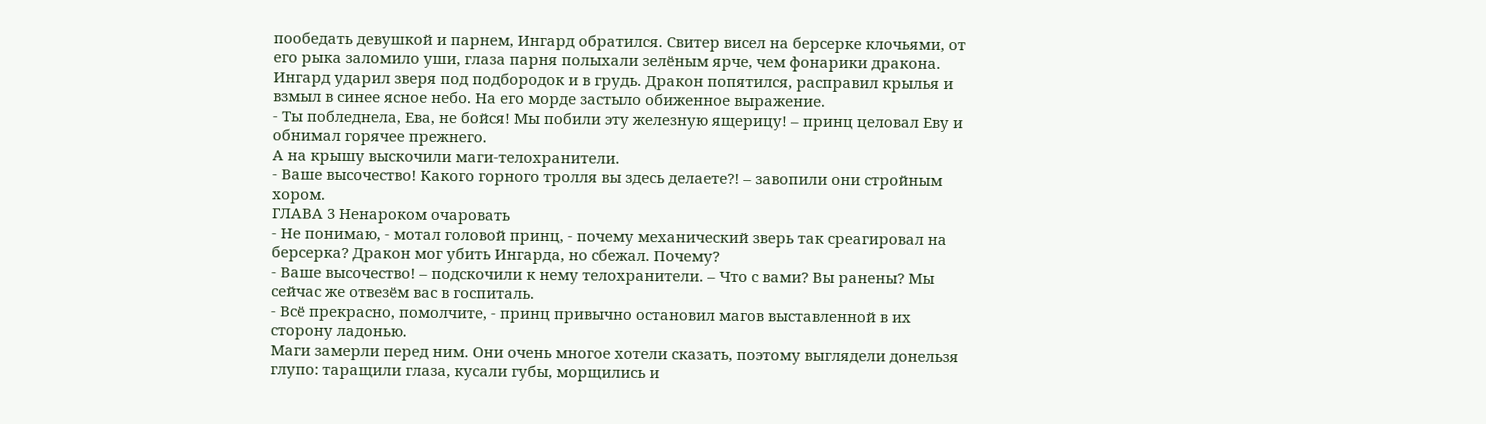пообедать девушкой и парнем, Ингард обратился. Свитер висел на берсерке клочьями, от его рыка заломило уши, глаза парня полыхали зелёным ярче, чем фонарики дракона.
Ингард ударил зверя под подбородок и в грудь. Дракон попятился, расправил крылья и взмыл в синее ясное небо. На его морде застыло обиженное выражение.
- Ты побледнела, Ева, не бойся! Мы побили эту железную ящерицу! – принц целовал Еву и обнимал горячее прежнего.
А на крышу выскочили маги-телохранители.
- Ваше высочество! Какого горного тролля вы здесь делаете?! – завопили они стройным хором.
ГЛАВА 3 Ненароком очаровать
- Не понимаю, - мотал головой принц, - почему механический зверь так среагировал на берсерка? Дракон мог убить Ингарда, но сбежал. Почему?
- Ваше высочество! – подскочили к нему телохранители. – Что с вами? Вы ранены? Мы сейчас же отвезём вас в госпиталь.
- Всё прекрасно, помолчите, - принц привычно остановил магов выставленной в их сторону ладонью.
Маги замерли перед ним. Они очень многое хотели сказать, поэтому выглядели донельзя глупо: таращили глаза, кусали губы, морщились и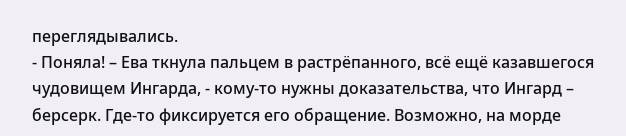переглядывались.
- Поняла! – Ева ткнула пальцем в растрёпанного, всё ещё казавшегося чудовищем Ингарда, - кому-то нужны доказательства, что Ингард – берсерк. Где-то фиксируется его обращение. Возможно, на морде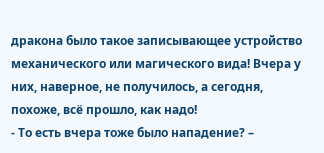дракона было такое записывающее устройство механического или магического вида! Вчера у них, наверное, не получилось, а сегодня, похоже, всё прошло, как надо!
- То есть вчера тоже было нападение? –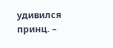удивился принц. –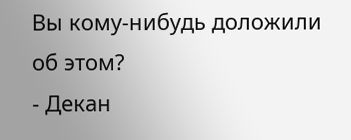Вы кому-нибудь доложили об этом?
- Декан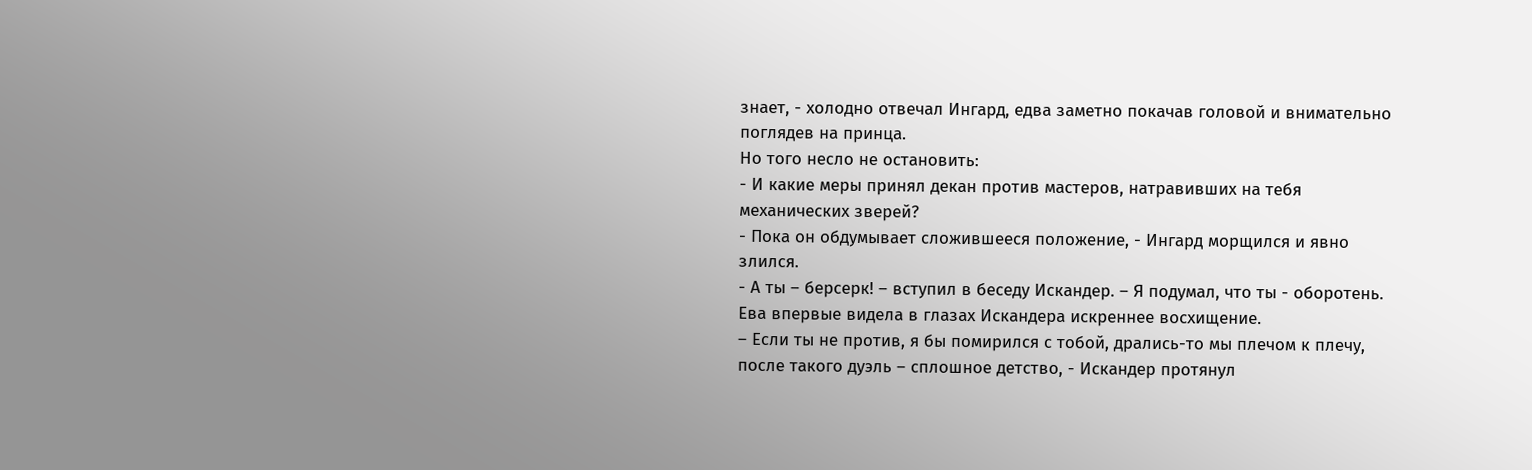знает, - холодно отвечал Ингард, едва заметно покачав головой и внимательно поглядев на принца.
Но того несло не остановить:
- И какие меры принял декан против мастеров, натравивших на тебя механических зверей?
- Пока он обдумывает сложившееся положение, - Ингард морщился и явно злился.
- А ты – берсерк! – вступил в беседу Искандер. – Я подумал, что ты - оборотень.
Ева впервые видела в глазах Искандера искреннее восхищение.
– Если ты не против, я бы помирился с тобой, дрались-то мы плечом к плечу, после такого дуэль – сплошное детство, - Искандер протянул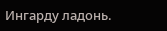Ингарду ладонь.